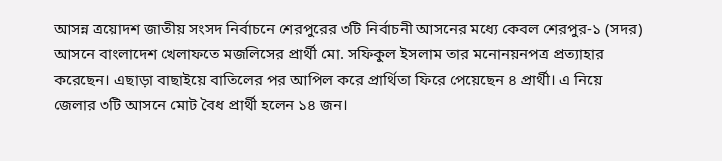আসন্ন ত্রয়োদশ জাতীয় সংসদ নির্বাচনে শেরপুরের ৩টি নির্বাচনী আসনের মধ্যে কেবল শেরপুর-১ (সদর) আসনে বাংলাদেশ খেলাফতে মজলিসের প্রার্থী মো. সফিকুল ইসলাম তার মনোনয়নপত্র প্রত্যাহার করেছেন। এছাড়া বাছাইয়ে বাতিলের পর আপিল করে প্রার্থিতা ফিরে পেয়েছেন ৪ প্রার্থী। এ নিয়ে জেলার ৩টি আসনে মোট বৈধ প্রার্থী হলেন ১৪ জন।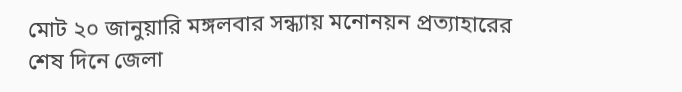মোট ২০ জানুয়ারি মঙ্গলবার সন্ধ্যায় মনোনয়ন প্রত্যাহারের শেষ দিনে জেলা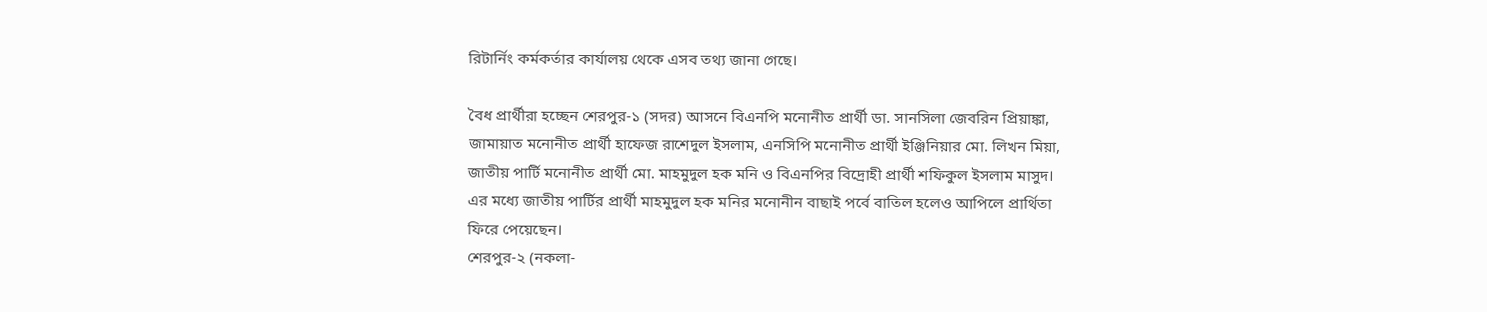রিটার্নিং কর্মকর্তার কার্যালয় থেকে এসব তথ্য জানা গেছে।

বৈধ প্রার্থীরা হচ্ছেন শেরপুর-১ (সদর) আসনে বিএনপি মনোনীত প্রার্থী ডা. সানসিলা জেবরিন প্রিয়াঙ্কা, জামায়াত মনোনীত প্রার্থী হাফেজ রাশেদুল ইসলাম, এনসিপি মনোনীত প্রার্থী ইঞ্জিনিয়ার মো. লিখন মিয়া, জাতীয় পার্টি মনোনীত প্রার্থী মো. মাহমুদুল হক মনি ও বিএনপির বিদ্রোহী প্রার্থী শফিকুল ইসলাম মাসুদ। এর মধ্যে জাতীয় পার্টির প্রার্থী মাহমুদুল হক মনির মনোনীন বাছাই পর্বে বাতিল হলেও আপিলে প্রার্থিতা ফিরে পেয়েছেন।
শেরপুর-২ (নকলা-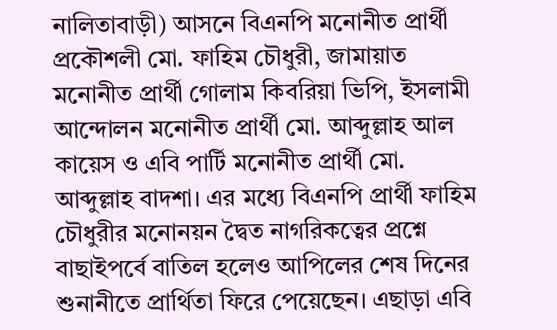নালিতাবাড়ী) আসনে বিএনপি মনোনীত প্রার্থী প্রকৌশলী মো. ফাহিম চৌধুরী, জামায়াত মনোনীত প্রার্থী গোলাম কিবরিয়া ভিপি, ইসলামী আন্দোলন মনোনীত প্রার্থী মো. আব্দুল্লাহ আল কায়েস ও এবি পার্টি মনোনীত প্রার্থী মো. আব্দুল্লাহ বাদশা। এর মধ্যে বিএনপি প্রার্থী ফাহিম চৌধুরীর মনোনয়ন দ্বৈত নাগরিকত্বের প্রশ্নে বাছাইপর্বে বাতিল হলেও আপিলের শেষ দিনের শুনানীতে প্রার্থিতা ফিরে পেয়েছেন। এছাড়া এবি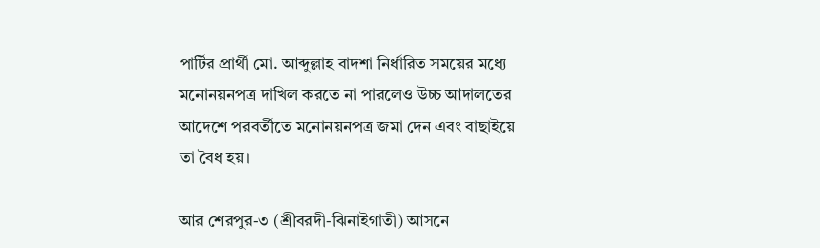পার্টির প্রার্থী মো. আব্দুল্লাহ বাদশা নির্ধারিত সময়ের মধ্যে মনোনয়নপত্র দাখিল করতে না পারলেও উচ্চ আদালতের আদেশে পরবর্তীতে মনোনয়নপত্র জমা দেন এবং বাছাইয়ে তা বৈধ হয়।

আর শেরপুর-৩ (শ্রীবরদী-ঝিনাইগাতী) আসনে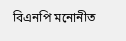বিএনপি মনোনীত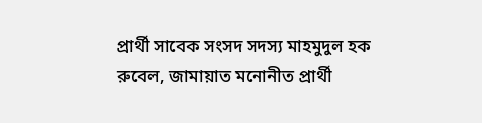প্রার্থী সাবেক সংসদ সদস্য মাহমুদুল হক রুবেল, জামায়াত মনোনীত প্রার্থী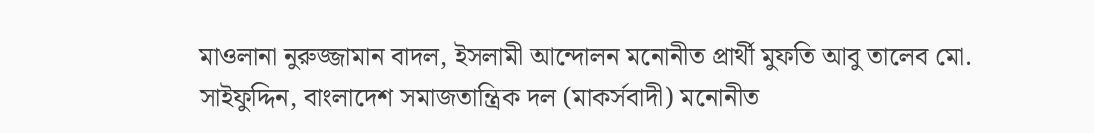মাওলানা নুরুজ্জামান বাদল, ইসলামী আন্দোলন মনোনীত প্রার্থী মুফতি আবু তালেব মো. সাইফুদ্দিন, বাংলাদেশ সমাজতান্ত্রিক দল (মাকর্সবাদী) মনোনীত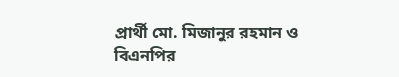প্রার্থী মো. মিজানুর রহমান ও বিএনপির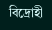বিদ্রোহী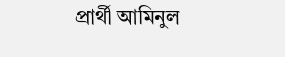প্রার্থী আমিনুল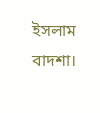ইসলাম বাদশা।